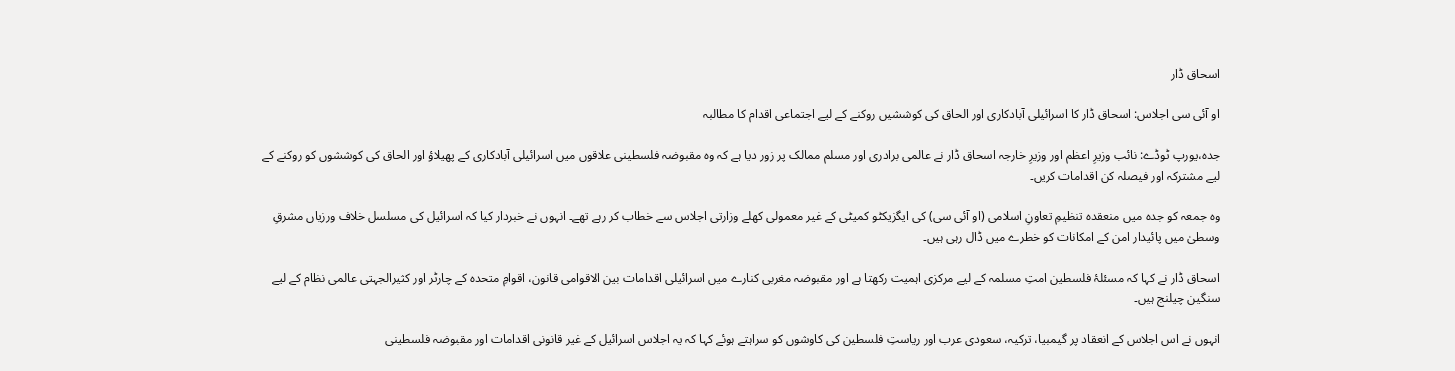اسحاق ڈار

او آئی سی اجلاس: اسحاق ڈار کا اسرائیلی آبادکاری اور الحاق کی کوششیں روکنے کے لیے اجتماعی اقدام کا مطالبہ

جدہ،یورپ ٹوڈے: نائب وزیرِ اعظم اور وزیرِ خارجہ اسحاق ڈار نے عالمی برادری اور مسلم ممالک پر زور دیا ہے کہ وہ مقبوضہ فلسطینی علاقوں میں اسرائیلی آبادکاری کے پھیلاؤ اور الحاق کی کوششوں کو روکنے کے لیے مشترکہ اور فیصلہ کن اقدامات کریں۔

وہ جمعہ کو جدہ میں منعقدہ تنظیمِ تعاونِ اسلامی (او آئی سی) کی ایگزیکٹو کمیٹی کے غیر معمولی کھلے وزارتی اجلاس سے خطاب کر رہے تھے۔ انہوں نے خبردار کیا کہ اسرائیل کی مسلسل خلاف ورزیاں مشرقِ وسطیٰ میں پائیدار امن کے امکانات کو خطرے میں ڈال رہی ہیں۔

اسحاق ڈار نے کہا کہ مسئلۂ فلسطین امتِ مسلمہ کے لیے مرکزی اہمیت رکھتا ہے اور مقبوضہ مغربی کنارے میں اسرائیلی اقدامات بین الاقوامی قانون، اقوامِ متحدہ کے چارٹر اور کثیرالجہتی عالمی نظام کے لیے سنگین چیلنج ہیں۔

انہوں نے اس اجلاس کے انعقاد پر گیمبیا، ترکیہ، سعودی عرب اور ریاستِ فلسطین کی کاوشوں کو سراہتے ہوئے کہا کہ یہ اجلاس اسرائیل کے غیر قانونی اقدامات اور مقبوضہ فلسطینی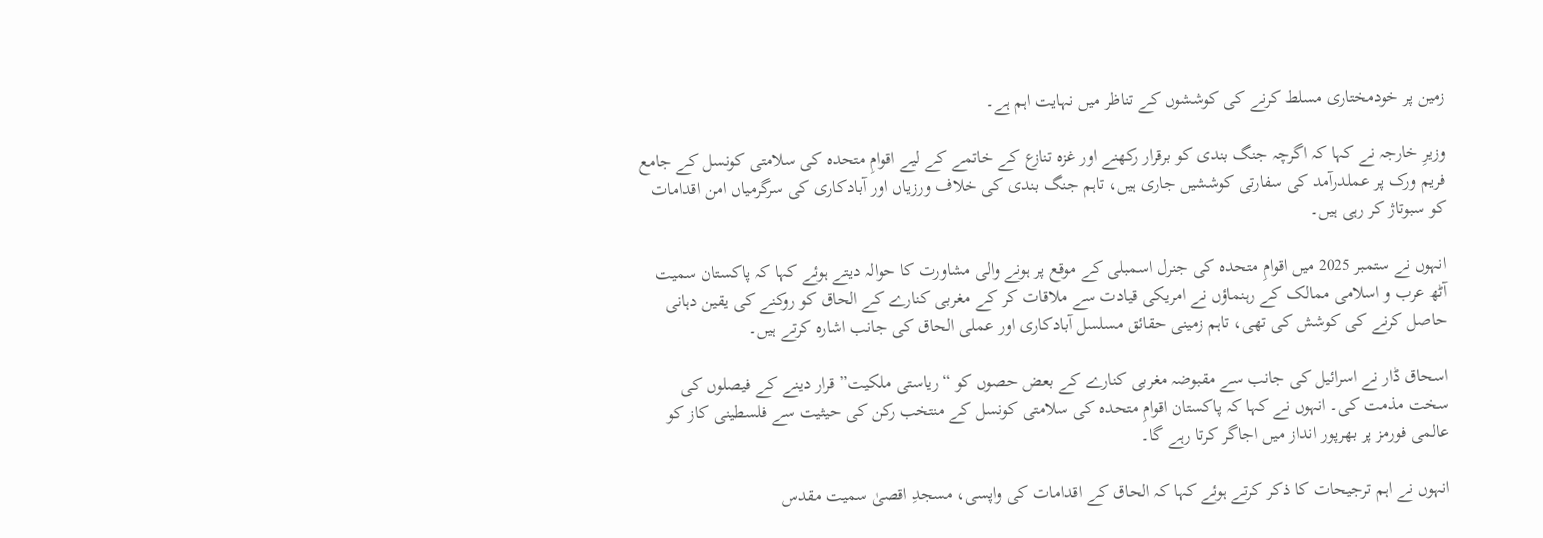زمین پر خودمختاری مسلط کرنے کی کوششوں کے تناظر میں نہایت اہم ہے۔

وزیرِ خارجہ نے کہا کہ اگرچہ جنگ بندی کو برقرار رکھنے اور غزہ تنازع کے خاتمے کے لیے اقوامِ متحدہ کی سلامتی کونسل کے جامع فریم ورک پر عملدرآمد کی سفارتی کوششیں جاری ہیں، تاہم جنگ بندی کی خلاف ورزیاں اور آبادکاری کی سرگرمیاں امن اقدامات کو سبوتاژ کر رہی ہیں۔

انہوں نے ستمبر 2025 میں اقوامِ متحدہ کی جنرل اسمبلی کے موقع پر ہونے والی مشاورت کا حوالہ دیتے ہوئے کہا کہ پاکستان سمیت آٹھ عرب و اسلامی ممالک کے رہنماؤں نے امریکی قیادت سے ملاقات کر کے مغربی کنارے کے الحاق کو روکنے کی یقین دہانی حاصل کرنے کی کوشش کی تھی، تاہم زمینی حقائق مسلسل آبادکاری اور عملی الحاق کی جانب اشارہ کرتے ہیں۔

اسحاق ڈار نے اسرائیل کی جانب سے مقبوضہ مغربی کنارے کے بعض حصوں کو “ریاستی ملکیت” قرار دینے کے فیصلوں کی سخت مذمت کی۔ انہوں نے کہا کہ پاکستان اقوامِ متحدہ کی سلامتی کونسل کے منتخب رکن کی حیثیت سے فلسطینی کاز کو عالمی فورمز پر بھرپور انداز میں اجاگر کرتا رہے گا۔

انہوں نے اہم ترجیحات کا ذکر کرتے ہوئے کہا کہ الحاق کے اقدامات کی واپسی، مسجدِ اقصیٰ سمیت مقدس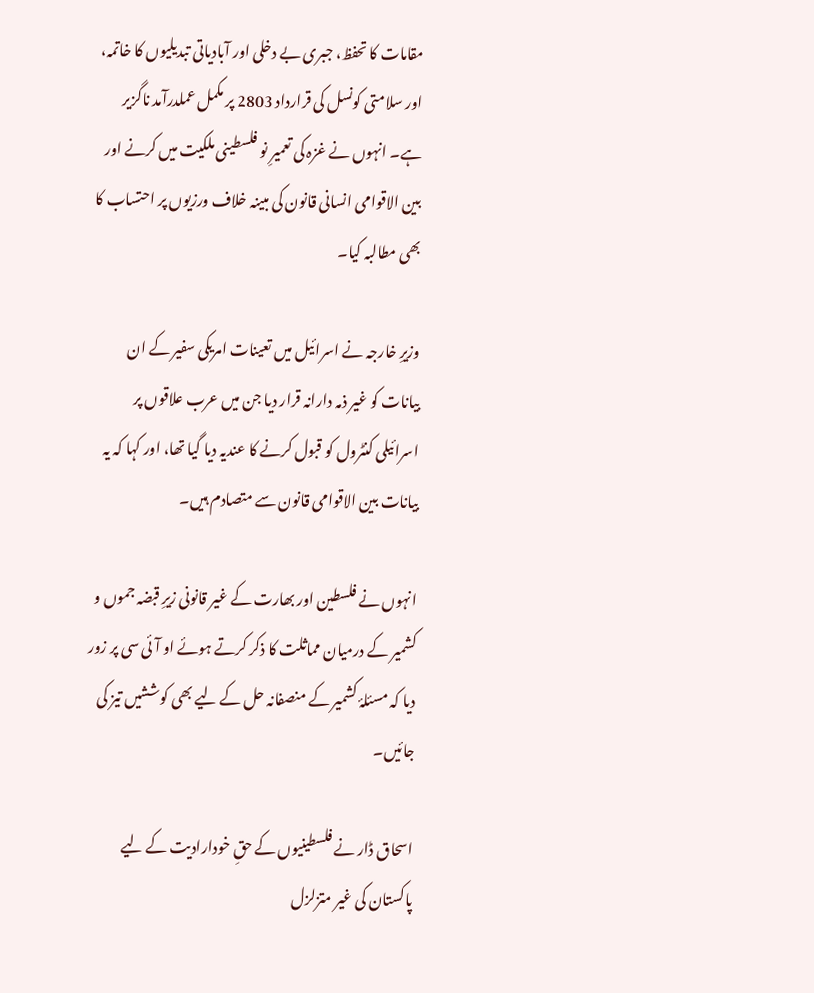مقامات کا تحفظ، جبری بے دخلی اور آبادیاتی تبدیلیوں کا خاتمہ، اور سلامتی کونسل کی قرارداد 2803 پر مکمل عملدرآمد ناگزیر ہے۔ انہوں نے غزہ کی تعمیرِ نو فلسطینی ملکیت میں کرنے اور بین الاقوامی انسانی قانون کی مبینہ خلاف ورزیوں پر احتساب کا بھی مطالبہ کیا۔

وزیرِ خارجہ نے اسرائیل میں تعینات امریکی سفیر کے ان بیانات کو غیر ذمہ دارانہ قرار دیا جن میں عرب علاقوں پر اسرائیلی کنٹرول کو قبول کرنے کا عندیہ دیا گیا تھا، اور کہا کہ یہ بیانات بین الاقوامی قانون سے متصادم ہیں۔

انہوں نے فلسطین اور بھارت کے غیر قانونی زیرِ قبضہ جموں و کشمیر کے درمیان مماثلت کا ذکر کرتے ہوئے او آئی سی پر زور دیا کہ مسئلۂ کشمیر کے منصفانہ حل کے لیے بھی کوششیں تیز کی جائیں۔

اسحاق ڈار نے فلسطینیوں کے حقِ خودارادیت کے لیے پاکستان کی غیر متزلزل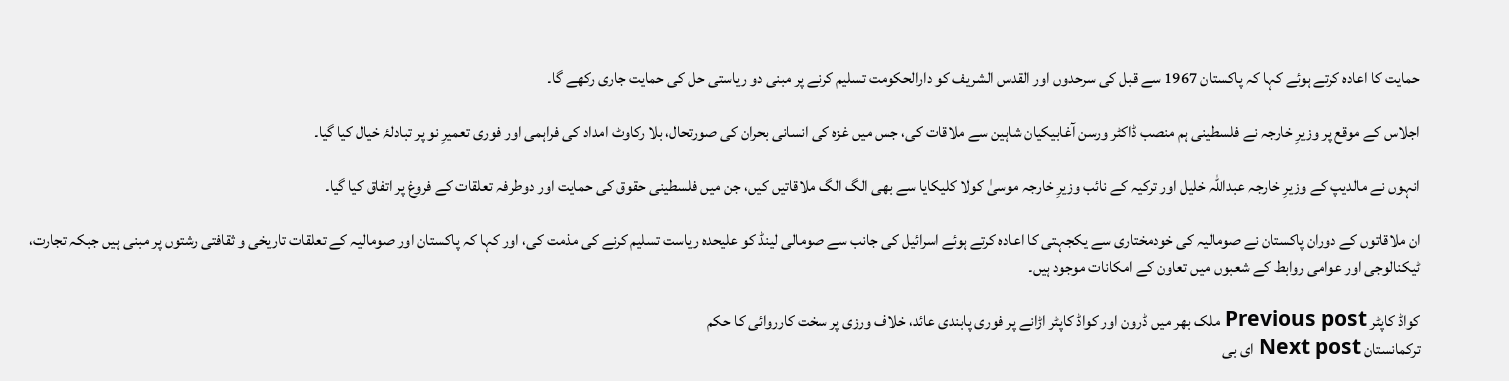حمایت کا اعادہ کرتے ہوئے کہا کہ پاکستان 1967 سے قبل کی سرحدوں اور القدس الشریف کو دارالحکومت تسلیم کرنے پر مبنی دو ریاستی حل کی حمایت جاری رکھے گا۔

اجلاس کے موقع پر وزیرِ خارجہ نے فلسطینی ہم منصب ڈاکٹر ورسن آغابیکیان شاہین سے ملاقات کی، جس میں غزہ کی انسانی بحران کی صورتحال، بلا رکاوٹ امداد کی فراہمی اور فوری تعمیرِ نو پر تبادلۂ خیال کیا گیا۔

انہوں نے مالدیپ کے وزیرِ خارجہ عبداللہ خلیل اور ترکیہ کے نائب وزیرِ خارجہ موسیٰ کولا کلیکایا سے بھی الگ الگ ملاقاتیں کیں، جن میں فلسطینی حقوق کی حمایت اور دوطرفہ تعلقات کے فروغ پر اتفاق کیا گیا۔

ان ملاقاتوں کے دوران پاکستان نے صومالیہ کی خودمختاری سے یکجہتی کا اعادہ کرتے ہوئے اسرائیل کی جانب سے صومالی لینڈ کو علیحدہ ریاست تسلیم کرنے کی مذمت کی، اور کہا کہ پاکستان اور صومالیہ کے تعلقات تاریخی و ثقافتی رشتوں پر مبنی ہیں جبکہ تجارت، ٹیکنالوجی اور عوامی روابط کے شعبوں میں تعاون کے امکانات موجود ہیں۔

کواڈ کاپٹر Previous post ملک بھر میں ڈرون اور کواڈ کاپٹر اڑانے پر فوری پابندی عائد، خلاف ورزی پر سخت کارروائی کا حکم
ترکمانستان Next post ای بی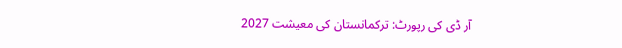آر ڈی کی رپورٹ: ترکمانستان کی معیشت 2027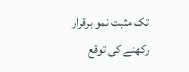تک مثبت نمو برقرار رکھنے کی توقع